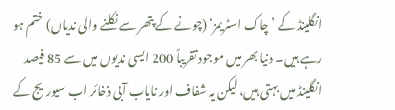انگلینڈ کے ’چاک اسٹریمز‘ (چونے کے پتھر سے نکلنے والی ندیاں) ختم ہو رہے ہیں۔ دنیا بھر میں موجود تقریباً 200 ایسی ندیوں میں سے 85 فیصد انگلینڈ میں بہتی ہیں، لیکن یہ شفاف اور نایاب آبی ذخائر اب سیوریج کے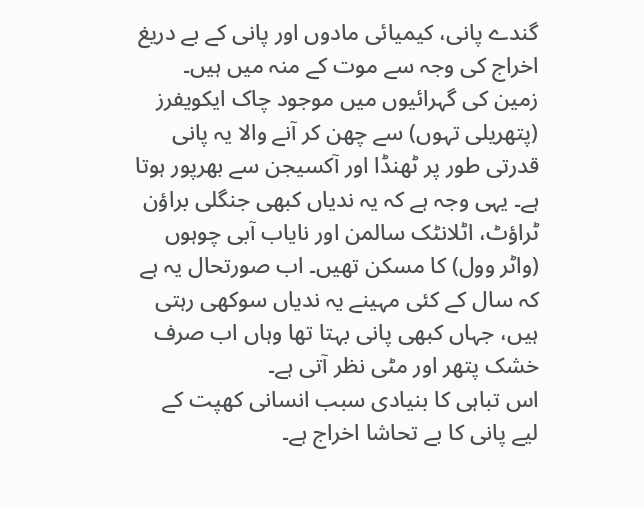گندے پانی، کیمیائی مادوں اور پانی کے بے دریغ اخراج کی وجہ سے موت کے منہ میں ہیں۔
زمین کی گہرائیوں میں موجود چاک ایکویفرز (پتھریلی تہوں) سے چھن کر آنے والا یہ پانی قدرتی طور پر ٹھنڈا اور آکسیجن سے بھرپور ہوتا ہے۔ یہی وجہ ہے کہ یہ ندیاں کبھی جنگلی براؤن ٹراؤٹ، اٹلانٹک سالمن اور نایاب آبی چوہوں (واٹر وول) کا مسکن تھیں۔ اب صورتحال یہ ہے کہ سال کے کئی مہینے یہ ندیاں سوکھی رہتی ہیں، جہاں کبھی پانی بہتا تھا وہاں اب صرف خشک پتھر اور مٹی نظر آتی ہے۔
اس تباہی کا بنیادی سبب انسانی کھپت کے لیے پانی کا بے تحاشا اخراج ہے۔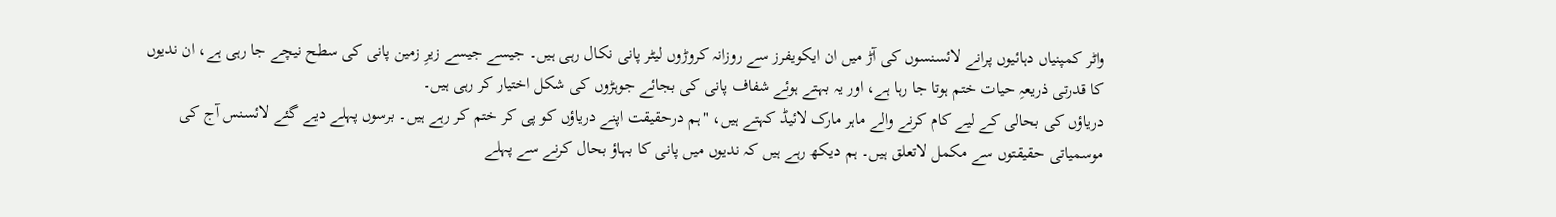واٹر کمپنیاں دہائیوں پرانے لائسنسوں کی آڑ میں ان ایکویفرز سے روزانہ کروڑوں لیٹر پانی نکال رہی ہیں۔ جیسے جیسے زیرِ زمین پانی کی سطح نیچے جا رہی ہے، ان ندیوں کا قدرتی ذریعہِ حیات ختم ہوتا جا رہا ہے، اور یہ بہتے ہوئے شفاف پانی کی بجائے جوہڑوں کی شکل اختیار کر رہی ہیں۔
دریاؤں کی بحالی کے لیے کام کرنے والے ماہر مارک لائیڈ کہتے ہیں، "ہم درحقیقت اپنے دریاؤں کو پی کر ختم کر رہے ہیں۔ برسوں پہلے دیے گئے لائسنس آج کی موسمیاتی حقیقتوں سے مکمل لاتعلق ہیں۔ ہم دیکھ رہے ہیں کہ ندیوں میں پانی کا بہاؤ بحال کرنے سے پہلے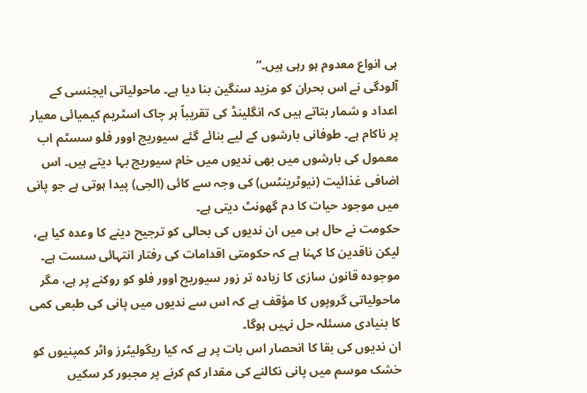ہی انواع معدوم ہو رہی ہیں۔”
آلودگی نے اس بحران کو مزید سنگین بنا دیا ہے۔ ماحولیاتی ایجنسی کے اعداد و شمار بتاتے ہیں کہ انگلینڈ کی تقریباً ہر چاک اسٹریم کیمیائی معیار پر ناکام ہے۔ طوفانی بارشوں کے لیے بنائے گئے سیوریج اوور فلو سسٹم اب معمول کی بارشوں میں بھی ندیوں میں خام سیوریج بہا دیتے ہیں۔ اس اضافی غذائیت (نیوٹرینٹس) کی وجہ سے کائی (الجی) پیدا ہوتی ہے جو پانی میں موجود حیات کا دم گھونٹ دیتی ہے۔
حکومت نے حال ہی میں ان ندیوں کی بحالی کو ترجیح دینے کا وعدہ کیا ہے، لیکن ناقدین کا کہنا ہے کہ حکومتی اقدامات کی رفتار انتہائی سست ہے۔ موجودہ قانون سازی کا زیادہ تر زور سیوریج اوور فلو کو روکنے پر ہے، مگر ماحولیاتی گروپوں کا مؤقف ہے کہ اس سے ندیوں میں پانی کی طبعی کمی کا بنیادی مسئلہ حل نہیں ہوگا۔
ان ندیوں کی بقا کا انحصار اس بات پر ہے کہ کیا ریگولیٹرز واٹر کمپنیوں کو خشک موسم میں پانی نکالنے کی مقدار کم کرنے پر مجبور کر سکیں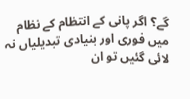گے؟ اگر پانی کے انتظام کے نظام میں فوری اور بنیادی تبدیلیاں نہ لائی گئیں تو ان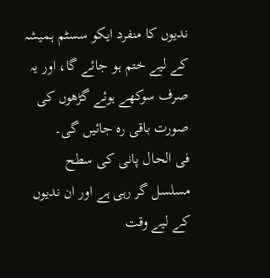ندیوں کا منفرد ایکو سسٹم ہمیشہ کے لیے ختم ہو جائے گا، اور یہ صرف سوکھے ہوئے گڑھوں کی صورت باقی رہ جائیں گی۔
فی الحال پانی کی سطح مسلسل گر رہی ہے اور ان ندیوں کے لیے وقت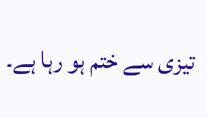تیزی سے ختم ہو رہا ہے۔